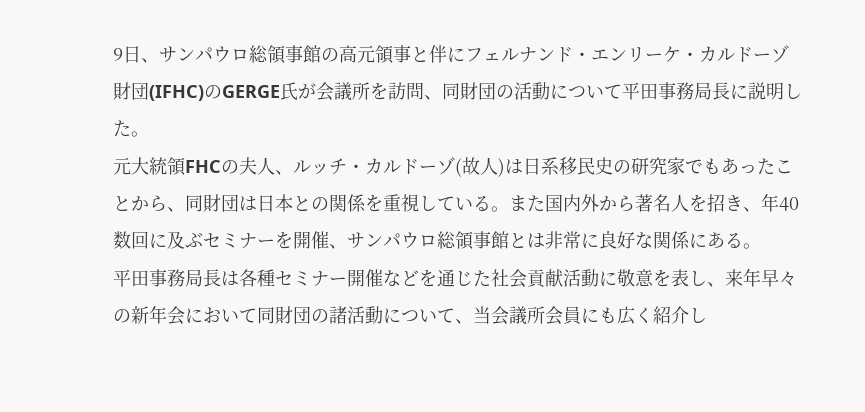9日、サンパウロ総領事館の高元領事と伴にフェルナンド・エンリーケ・カルドーゾ財団(IFHC)のGERGE氏が会議所を訪問、同財団の活動について平田事務局長に説明した。
元大統領FHCの夫人、ルッチ・カルドーゾ(故人)は日系移民史の研究家でもあったことから、同財団は日本との関係を重視している。また国内外から著名人を招き、年40数回に及ぶセミナーを開催、サンパウロ総領事館とは非常に良好な関係にある。
平田事務局長は各種セミナー開催などを通じた社会貢献活動に敬意を表し、来年早々の新年会において同財団の諸活動について、当会議所会員にも広く紹介し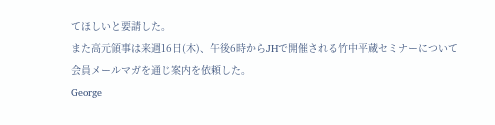てほしいと要請した。
また高元領事は来週16日(木)、午後6時からJHで開催される竹中平蔵セミナーについて会員メールマガを通じ案内を依頼した。
George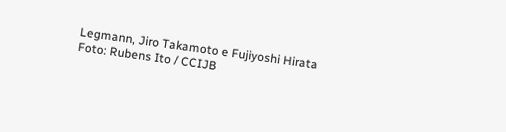Legmann, Jiro Takamoto e Fujiyoshi Hirata
Foto: Rubens Ito / CCIJB